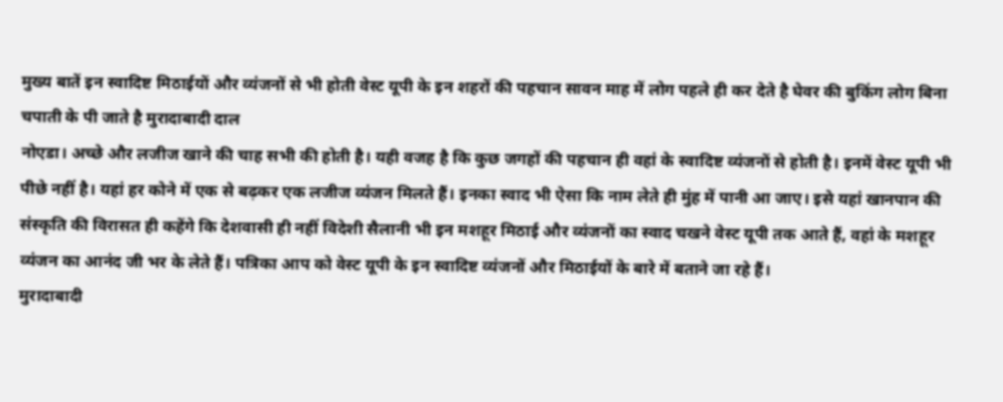मुख्य बातें इन स्वादिष्ट मिठाईयों और व्यंजनों से भी होती वेस्ट यूपी के इन शहरों की पहचान सावन माह में लोग पहले ही कर देते है घेवर की बुकिंग लोग बिना चपाती के पी जाते है मुरादाबादी दाल
नोएडा। अच्छे और लजीज खाने की चाह सभी की होती है। यही वजह है कि कुछ जगहों की पहचान ही वहां के स्वादिष्ट व्यंजनों से होती है। इनमें वेस्ट यूपी भी पीछे नहीं है। यहां हर कोने में एक से बढ़कर एक लजीज व्यंजन मिलते हैं। इनका स्वाद भी ऐसा कि नाम लेते ही मुंह में पानी आ जाए। इसे यहां खानपान की संस्कृति की विरासत ही कहेंगे कि देशवासी ही नहीं विदेशी सैलानी भी इन मशहूर मिठाई और व्यंजनों का स्वाद चखने वेस्ट यूपी तक आते हैं, वहां के मशहूर व्यंजन का आनंद जी भर के लेते हैं। पत्रिका आप को वेस्ट यूपी के इन स्वादिष्ट व्यंजनों और मिठाईयों के बारे में बताने जा रहे हैं।
मुरादाबादी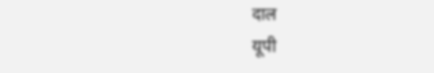दाल
यूपी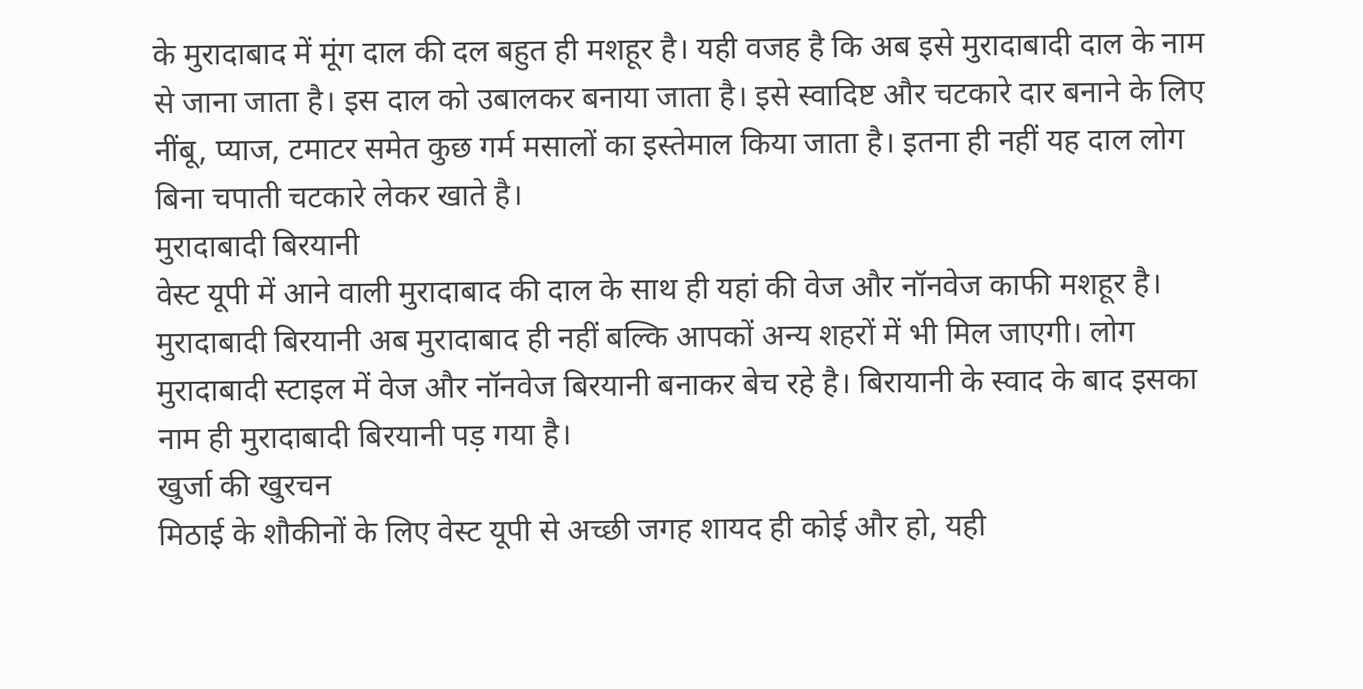के मुरादाबाद में मूंग दाल की दल बहुत ही मशहूर है। यही वजह है कि अब इसे मुरादाबादी दाल के नाम से जाना जाता है। इस दाल को उबालकर बनाया जाता है। इसे स्वादिष्ट और चटकारे दार बनाने के लिए नींबू, प्याज, टमाटर समेत कुछ गर्म मसालों का इस्तेमाल किया जाता है। इतना ही नहीं यह दाल लोग बिना चपाती चटकारे लेकर खाते है।
मुरादाबादी बिरयानी
वेस्ट यूपी में आने वाली मुरादाबाद की दाल के साथ ही यहां की वेज और नॉनवेज काफी मशहूर है। मुरादाबादी बिरयानी अब मुरादाबाद ही नहीं बल्कि आपकों अन्य शहरों में भी मिल जाएगी। लोग मुरादाबादी स्टाइल में वेज और नॉनवेज बिरयानी बनाकर बेच रहे है। बिरायानी के स्वाद के बाद इसका नाम ही मुरादाबादी बिरयानी पड़ गया है।
खुर्जा की खुरचन
मिठाई के शौकीनों के लिए वेस्ट यूपी से अच्छी जगह शायद ही कोई और हो, यही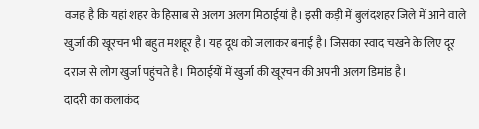वजह है कि यहां शहर के हिसाब से अलग अलग मिठाईयां है। इसी कड़ी में बुलंदशहर जिले में आने वाले खुर्जा की खूरचन भी बहुत मशहूर है। यह दूध को जलाकर बनाई है। जिसका स्वाद चखने के लिए दूर दराज से लोग खुर्जा पहुंचते है। मिठाईयों में खुर्जा की खूरचन की अपनी अलग डिमांड है।
दादरी का कलाकंद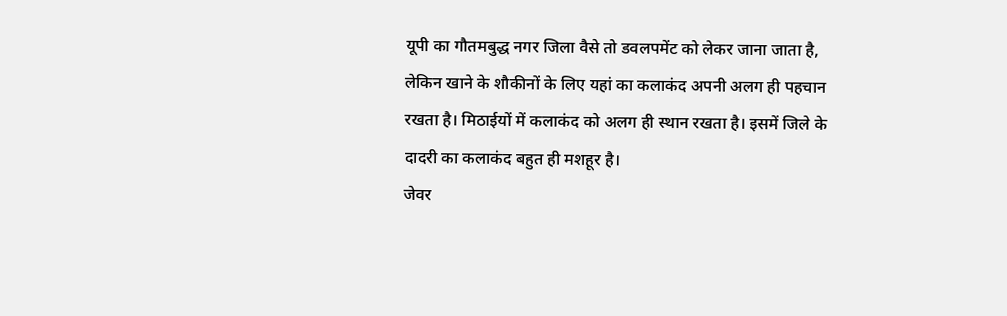यूपी का गौतमबुद्ध नगर जिला वैसे तो डवलपमेंट को लेकर जाना जाता है, लेकिन खाने के शौकीनों के लिए यहां का कलाकंद अपनी अलग ही पहचान रखता है। मिठाईयों में कलाकंद को अलग ही स्थान रखता है। इसमें जिले के दादरी का कलाकंद बहुत ही मशहूर है।
जेवर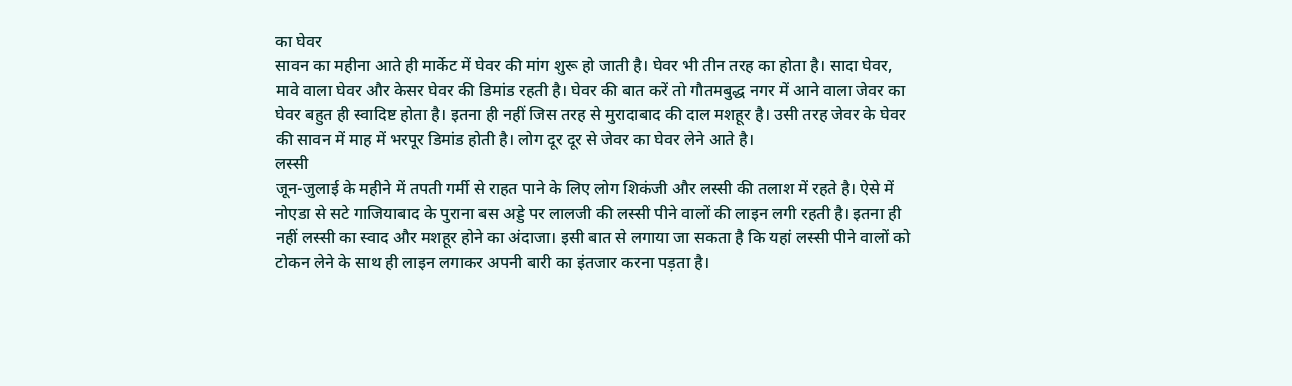का घेवर
सावन का महीना आते ही मार्केट में घेवर की मांग शुरू हो जाती है। घेवर भी तीन तरह का होता है। सादा घेवर, मावे वाला घेवर और केसर घेवर की डिमांड रहती है। घेवर की बात करें तो गौतमबुद्ध नगर में आने वाला जेवर का घेवर बहुत ही स्वादिष्ट होता है। इतना ही नहीं जिस तरह से मुरादाबाद की दाल मशहूर है। उसी तरह जेवर के घेवर की सावन में माह में भरपूर डिमांड होती है। लोग दूर दूर से जेवर का घेवर लेने आते है।
लस्सी
जून-जुलाई के महीने में तपती गर्मी से राहत पाने के लिए लोग शिकंजी और लस्सी की तलाश में रहते है। ऐसे में नोएडा से सटे गाजियाबाद के पुराना बस अड्डे पर लालजी की लस्सी पीने वालों की लाइन लगी रहती है। इतना ही नहीं लस्सी का स्वाद और मशहूर होने का अंदाजा। इसी बात से लगाया जा सकता है कि यहां लस्सी पीने वालों को टोकन लेने के साथ ही लाइन लगाकर अपनी बारी का इंतजार करना पड़ता है।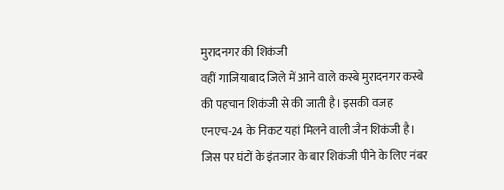मुरादनगर की शिकंजी
वहीं गाजियाबाद जिले में आने वाले कस्बे मुरादनगर कस्बे की पहचान शिकंजी से की जाती है। इसकी वजह एनएच-24 के निकट यहां मिलने वाली जैन शिकंजी है। जिस पर घंटों के इंतजार के बार शिकंजी पीने के लिए नंबर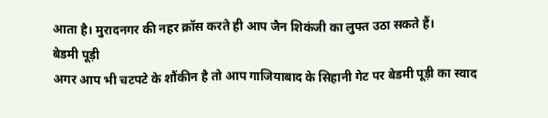आता है। मुरादनगर की नहर क्रॉस करते ही आप जैन शिकंजी का लुफ्त उठा सकते हैं।
बेडमी पूड़ी
अगर आप भी चटपटे के शौंकीन है तो आप गाजियाबाद के सिहानी गेट पर बेडमी पूड़ी का स्वाद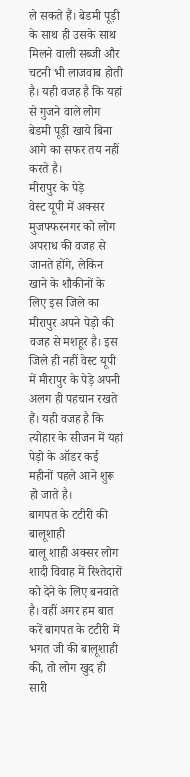ले सकते हैं। बेडमी पूड़ी के साथ ही उसके साथ मिलने वाली सब्जी और चटनी भी लाजवाब होती है। यही वजह है कि यहां से गुजने वाले लोग बेडमी पूड़ी खाये बिना आगे का सफर तय नहीं करते है।
मीरापुर के पेड़े
वेस्ट यूपी में अक्सर मुजफ्फरनगर को लोग अपराध की वजह से जानते होंगे, लेकिन खाने के शौकीनों के लिए इस जिले का मीरापुर अपने पेड़ो की वजह से मशहूर है। इस जिले ही नहीं वेस्ट यूपी में मीरापुर के पेड़े अपनी अलग ही पहचान रखते हैं। यही वजह है कि त्योहार के सीजन में यहां पेड़ो के ऑडर कई महीनों पहले आने शुरू हो जाते है।
बागपत के टटीरी की बालूशाही
बालू शाही अक्सर लोग शादी विवाह में रिश्तेदारों को देने के लिए बनवाते है। वहीं अगर हम बात करें बागपत के टटीरी में भगत जी की बालूशाही की, तो लोग खुद ही सारी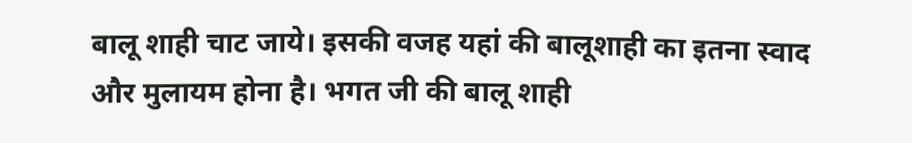बालू शाही चाट जाये। इसकी वजह यहां की बालूशाही का इतना स्वाद और मुलायम होना है। भगत जी की बालू शाही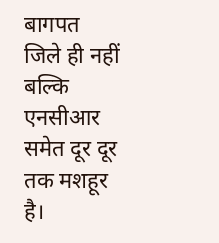बागपत जिले ही नहीं बल्कि एनसीआर समेत दूर दूर तक मशहूर है।